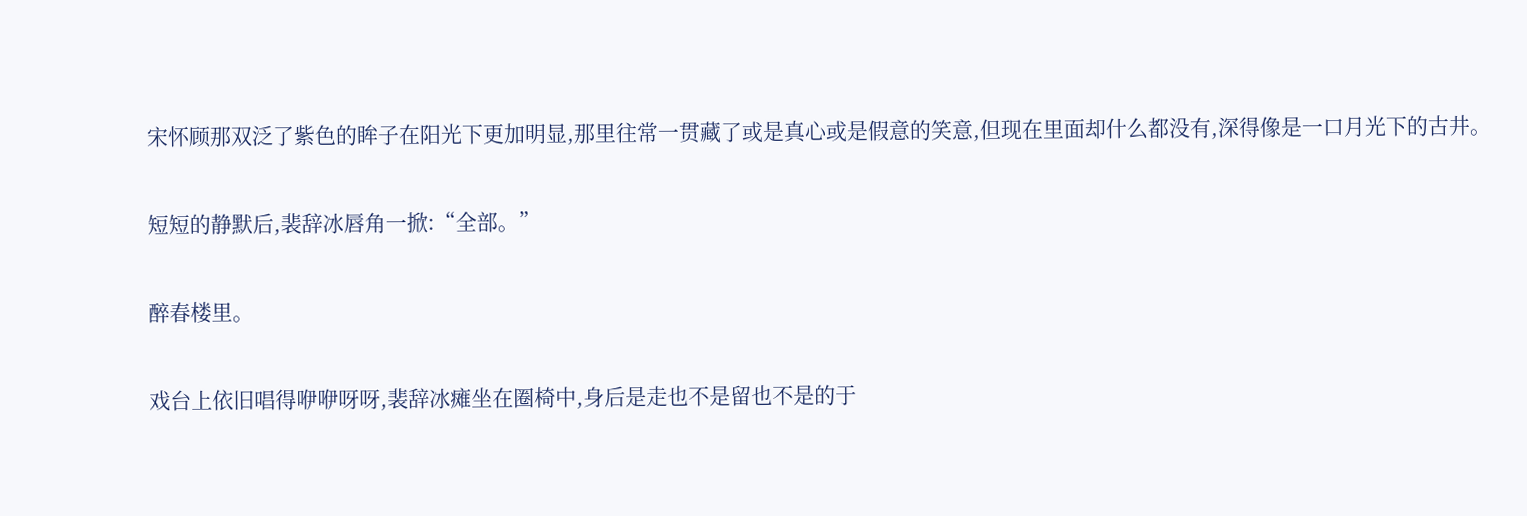宋怀顾那双泛了紫色的眸子在阳光下更加明显,那里往常一贯藏了或是真心或是假意的笑意,但现在里面却什么都没有,深得像是一口月光下的古井。

短短的静默后,裴辞冰唇角一掀:“全部。”

醉春楼里。

戏台上依旧唱得咿咿呀呀,裴辞冰瘫坐在圈椅中,身后是走也不是留也不是的于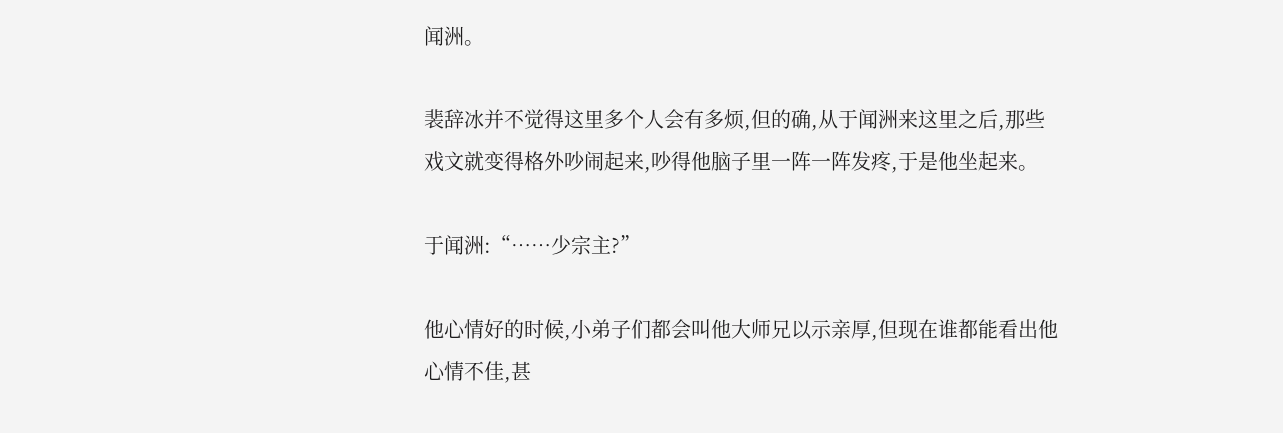闻洲。

裴辞冰并不觉得这里多个人会有多烦,但的确,从于闻洲来这里之后,那些戏文就变得格外吵闹起来,吵得他脑子里一阵一阵发疼,于是他坐起来。

于闻洲:“……少宗主?”

他心情好的时候,小弟子们都会叫他大师兄以示亲厚,但现在谁都能看出他心情不佳,甚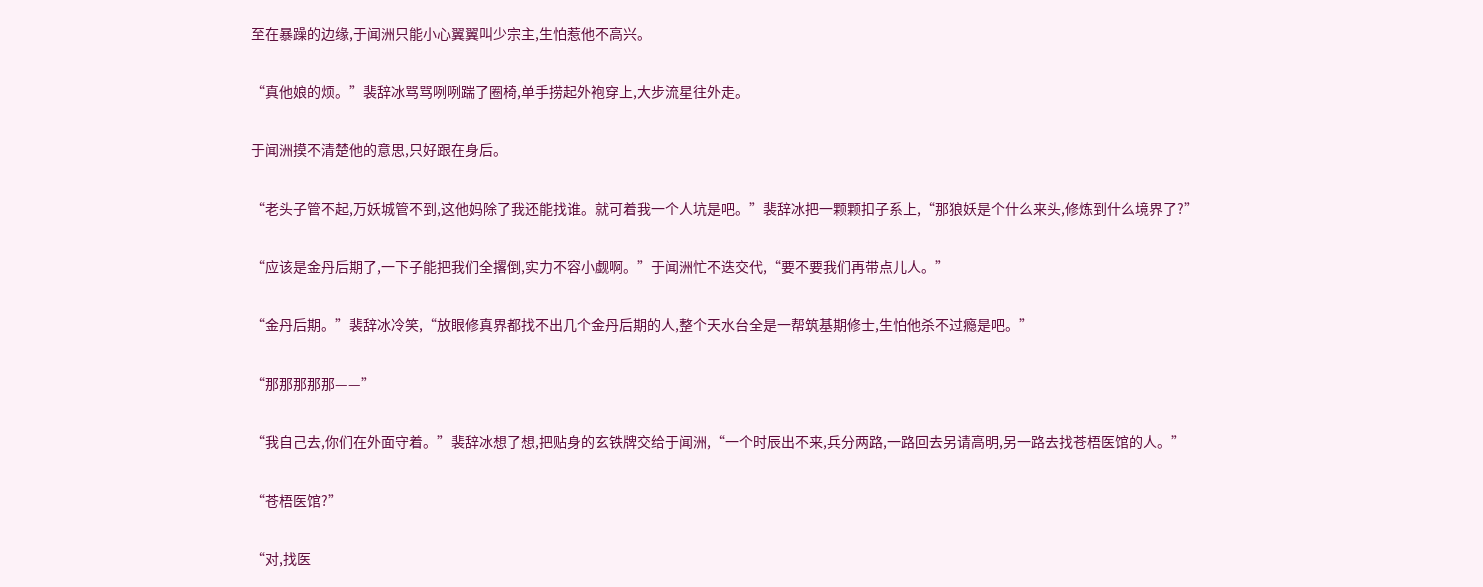至在暴躁的边缘,于闻洲只能小心翼翼叫少宗主,生怕惹他不高兴。

“真他娘的烦。”裴辞冰骂骂咧咧踹了圈椅,单手捞起外袍穿上,大步流星往外走。

于闻洲摸不清楚他的意思,只好跟在身后。

“老头子管不起,万妖城管不到,这他妈除了我还能找谁。就可着我一个人坑是吧。”裴辞冰把一颗颗扣子系上,“那狼妖是个什么来头,修炼到什么境界了?”

“应该是金丹后期了,一下子能把我们全撂倒,实力不容小觑啊。”于闻洲忙不迭交代,“要不要我们再带点儿人。”

“金丹后期。”裴辞冰冷笑,“放眼修真界都找不出几个金丹后期的人,整个天水台全是一帮筑基期修士,生怕他杀不过瘾是吧。”

“那那那那那——”

“我自己去,你们在外面守着。”裴辞冰想了想,把贴身的玄铁牌交给于闻洲,“一个时辰出不来,兵分两路,一路回去另请高明,另一路去找苍梧医馆的人。”

“苍梧医馆?”

“对,找医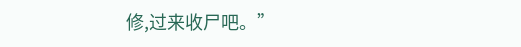修,过来收尸吧。”